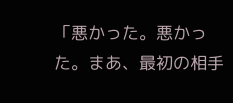「悪かった。悪かった。まあ、最初の相手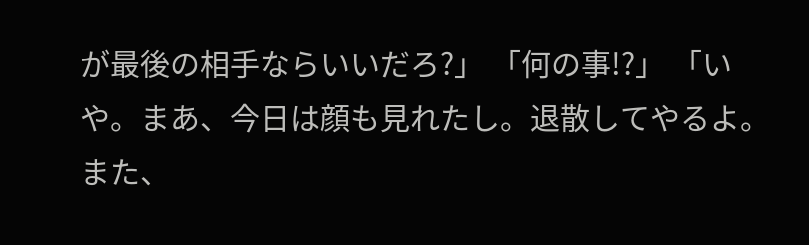が最後の相手ならいいだろ?」 「何の事!?」 「いや。まあ、今日は顔も見れたし。退散してやるよ。また、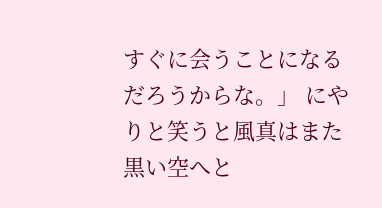すぐに会うことになるだろうからな。」 にやりと笑うと風真はまた黒い空へと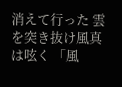消えて行った 雲を突き抜け風真は呟く 「風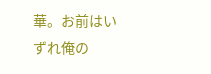華。お前はいずれ俺の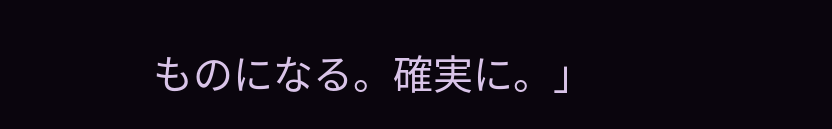ものになる。確実に。」